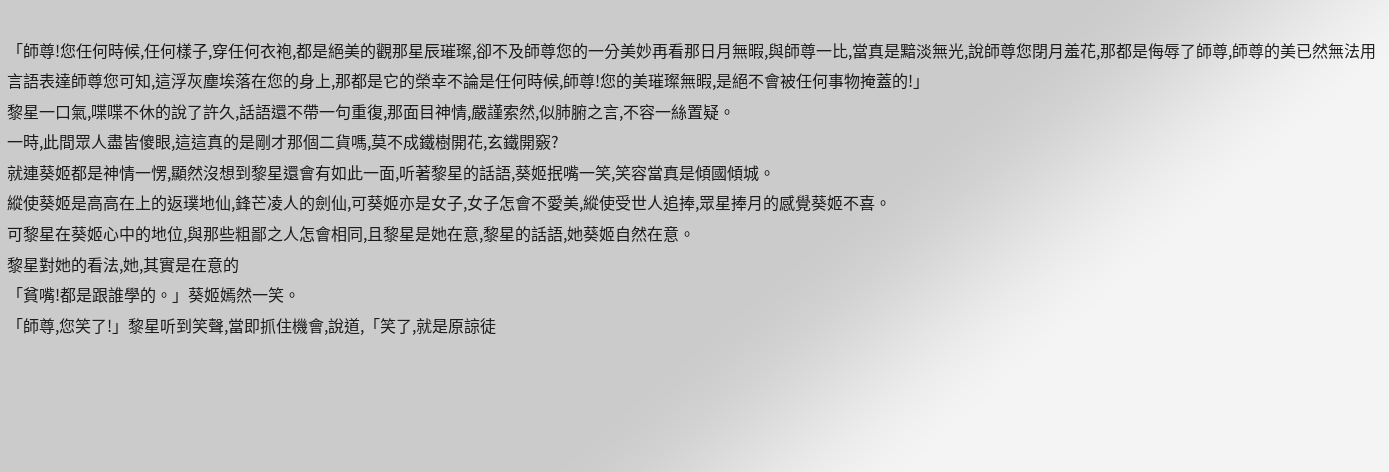「師尊!您任何時候,任何樣子,穿任何衣袍,都是絕美的觀那星辰璀璨,卻不及師尊您的一分美妙再看那日月無暇,與師尊一比,當真是黯淡無光,說師尊您閉月羞花,那都是侮辱了師尊,師尊的美已然無法用言語表達師尊您可知,這浮灰塵埃落在您的身上,那都是它的榮幸不論是任何時候,師尊!您的美璀璨無暇,是絕不會被任何事物掩蓋的!」
黎星一口氣,喋喋不休的說了許久,話語還不帶一句重復,那面目神情,嚴謹索然,似肺腑之言,不容一絲置疑。
一時,此間眾人盡皆傻眼,這這真的是剛才那個二貨嗎,莫不成鐵樹開花,玄鐵開竅?
就連葵姬都是神情一愣,顯然沒想到黎星還會有如此一面,听著黎星的話語,葵姬抿嘴一笑,笑容當真是傾國傾城。
縱使葵姬是高高在上的返璞地仙,鋒芒凌人的劍仙,可葵姬亦是女子,女子怎會不愛美,縱使受世人追捧,眾星捧月的感覺葵姬不喜。
可黎星在葵姬心中的地位,與那些粗鄙之人怎會相同,且黎星是她在意,黎星的話語,她葵姬自然在意。
黎星對她的看法,她,其實是在意的
「貧嘴!都是跟誰學的。」葵姬嫣然一笑。
「師尊,您笑了!」黎星听到笑聲,當即抓住機會,說道,「笑了,就是原諒徒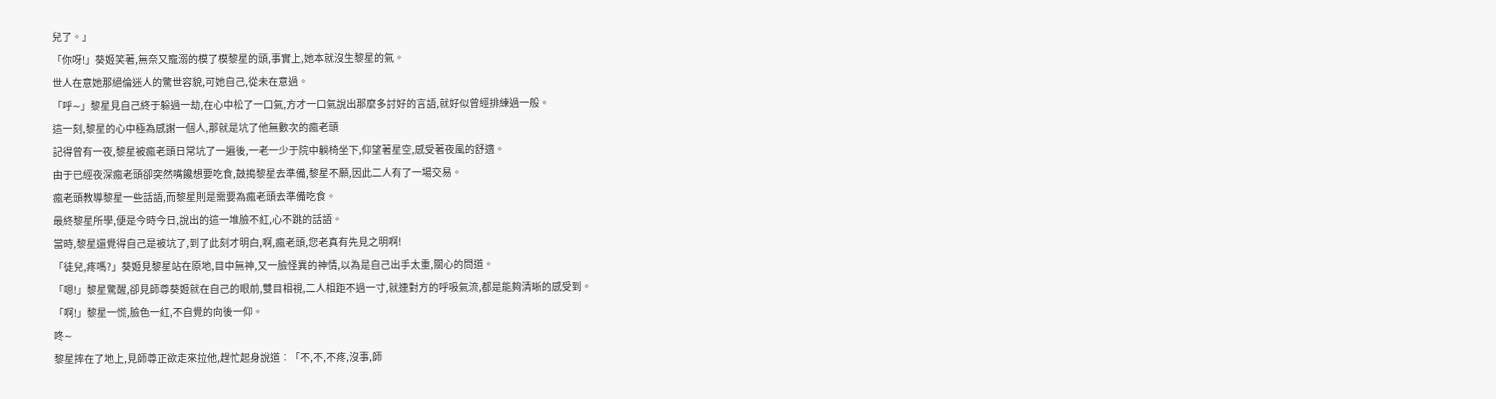兒了。」
「你呀!」葵姬笑著,無奈又寵溺的模了模黎星的頭,事實上,她本就沒生黎星的氣。
世人在意她那絕倫迷人的驚世容貌,可她自己,從未在意過。
「呼∼」黎星見自己終于躲過一劫,在心中松了一口氣,方才一口氣說出那麼多討好的言語,就好似曾經排練過一般。
這一刻,黎星的心中極為感謝一個人,那就是坑了他無數次的瘋老頭
記得曾有一夜,黎星被瘋老頭日常坑了一遍後,一老一少于院中躺椅坐下,仰望著星空,感受著夜風的舒適。
由于已經夜深瘋老頭卻突然嘴饞想要吃食,鼓搗黎星去準備,黎星不願,因此二人有了一場交易。
瘋老頭教導黎星一些話語,而黎星則是需要為瘋老頭去準備吃食。
最終黎星所學,便是今時今日,說出的這一堆臉不紅,心不跳的話語。
當時,黎星還覺得自己是被坑了,到了此刻才明白,啊,瘋老頭,您老真有先見之明啊!
「徒兒,疼嗎?」葵姬見黎星站在原地,目中無神,又一臉怪異的神情,以為是自己出手太重,關心的問道。
「嗯!」黎星驚醒,卻見師尊葵姬就在自己的眼前,雙目相視,二人相距不過一寸,就連對方的呼吸氣流,都是能夠清晰的感受到。
「啊!」黎星一慌,臉色一紅,不自覺的向後一仰。
咚∼
黎星摔在了地上,見師尊正欲走來拉他,趕忙起身說道︰「不,不,不疼,沒事,師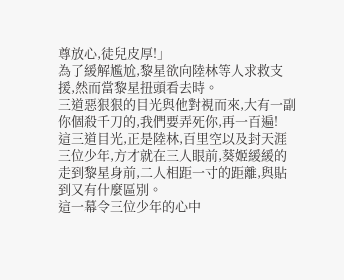尊放心,徒兒皮厚!」
為了緩解尷尬,黎星欲向陸林等人求救支援,然而當黎星扭頭看去時。
三道惡狠狠的目光與他對視而來,大有一副你個殺千刀的,我們要弄死你,再一百遍!
這三道目光,正是陸林,百里空以及封天涯三位少年,方才就在三人眼前,葵姬緩緩的走到黎星身前,二人相距一寸的距離,與貼到又有什麼區別。
這一幕令三位少年的心中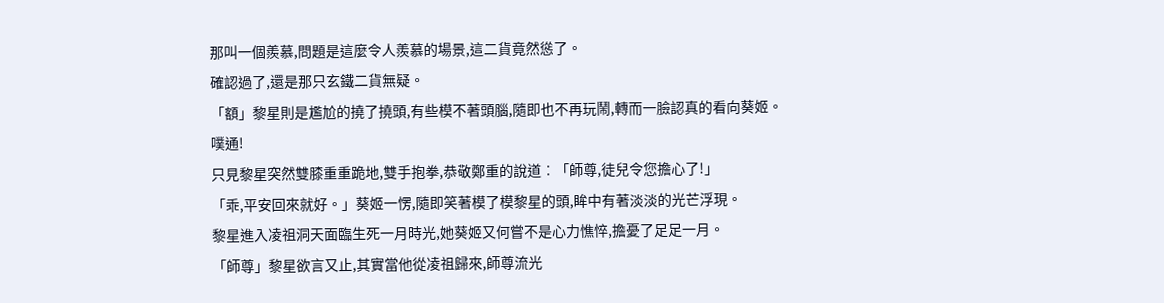那叫一個羨慕,問題是這麼令人羨慕的場景,這二貨竟然慫了。
確認過了,還是那只玄鐵二貨無疑。
「額」黎星則是尷尬的撓了撓頭,有些模不著頭腦,隨即也不再玩鬧,轉而一臉認真的看向葵姬。
噗通!
只見黎星突然雙膝重重跪地,雙手抱拳,恭敬鄭重的說道︰「師尊,徒兒令您擔心了!」
「乖,平安回來就好。」葵姬一愣,隨即笑著模了模黎星的頭,眸中有著淡淡的光芒浮現。
黎星進入凌祖洞天面臨生死一月時光,她葵姬又何嘗不是心力憔悴,擔憂了足足一月。
「師尊」黎星欲言又止,其實當他從凌祖歸來,師尊流光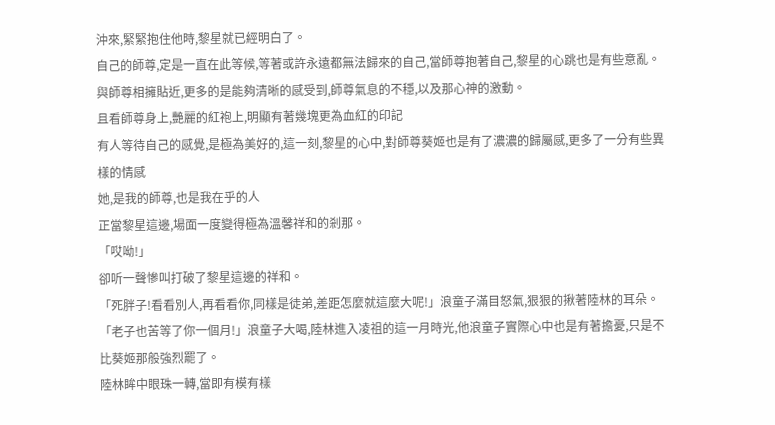沖來,緊緊抱住他時,黎星就已經明白了。
自己的師尊,定是一直在此等候,等著或許永遠都無法歸來的自己,當師尊抱著自己,黎星的心跳也是有些意亂。
與師尊相擁貼近,更多的是能夠清晰的感受到,師尊氣息的不穩,以及那心神的激動。
且看師尊身上,艷麗的紅袍上,明顯有著幾塊更為血紅的印記
有人等待自己的感覺,是極為美好的,這一刻,黎星的心中,對師尊葵姬也是有了濃濃的歸屬感,更多了一分有些異樣的情感
她,是我的師尊,也是我在乎的人
正當黎星這邊,場面一度變得極為溫馨祥和的剎那。
「哎呦!」
卻听一聲慘叫打破了黎星這邊的祥和。
「死胖子!看看別人,再看看你,同樣是徒弟,差距怎麼就這麼大呢!」浪童子滿目怒氣,狠狠的揪著陸林的耳朵。
「老子也苦等了你一個月!」浪童子大喝,陸林進入凌祖的這一月時光,他浪童子實際心中也是有著擔憂,只是不比葵姬那般強烈罷了。
陸林眸中眼珠一轉,當即有模有樣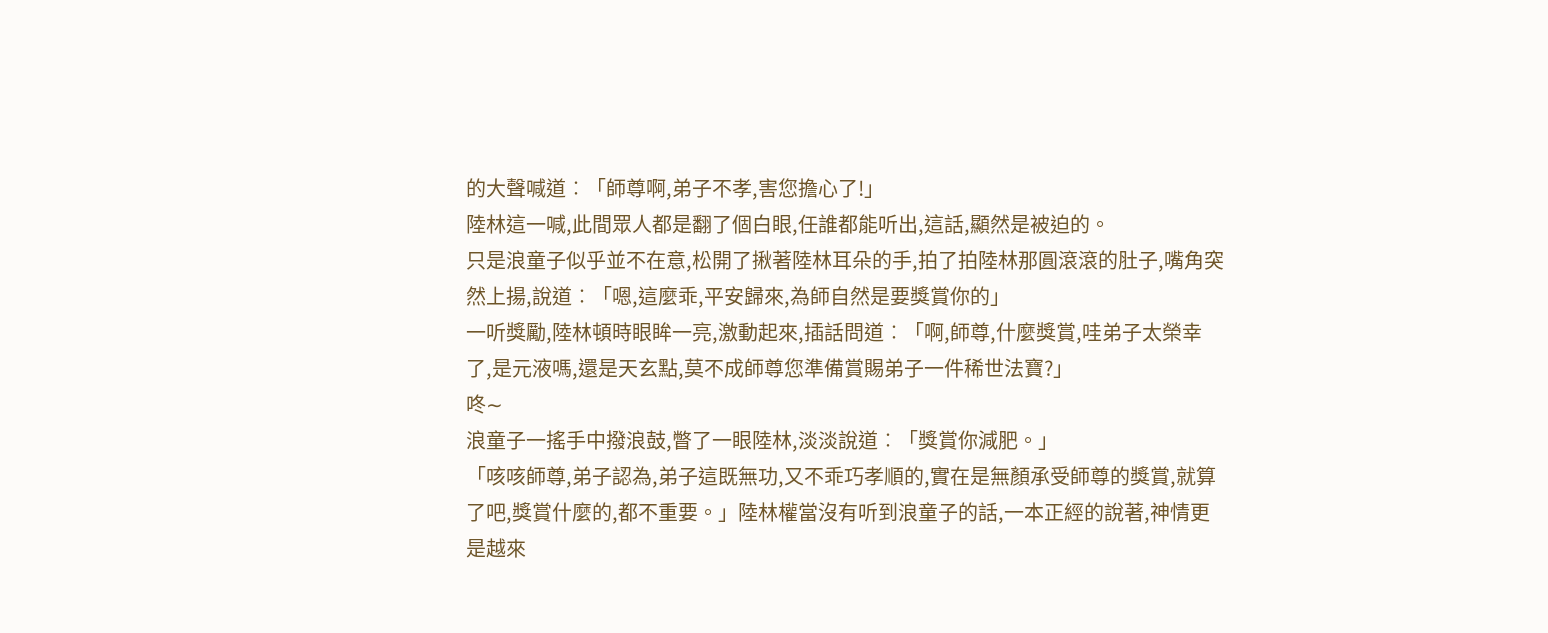的大聲喊道︰「師尊啊,弟子不孝,害您擔心了!」
陸林這一喊,此間眾人都是翻了個白眼,任誰都能听出,這話,顯然是被迫的。
只是浪童子似乎並不在意,松開了揪著陸林耳朵的手,拍了拍陸林那圓滾滾的肚子,嘴角突然上揚,說道︰「嗯,這麼乖,平安歸來,為師自然是要獎賞你的」
一听獎勵,陸林頓時眼眸一亮,激動起來,插話問道︰「啊,師尊,什麼獎賞,哇弟子太榮幸了,是元液嗎,還是天玄點,莫不成師尊您準備賞賜弟子一件稀世法寶?」
咚∼
浪童子一搖手中撥浪鼓,瞥了一眼陸林,淡淡說道︰「獎賞你減肥。」
「咳咳師尊,弟子認為,弟子這既無功,又不乖巧孝順的,實在是無顏承受師尊的獎賞,就算了吧,獎賞什麼的,都不重要。」陸林權當沒有听到浪童子的話,一本正經的說著,神情更是越來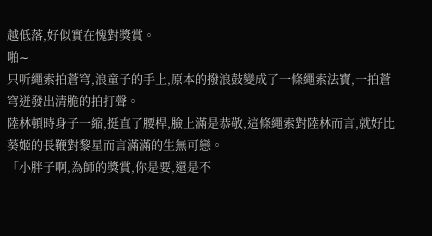越低落,好似實在愧對獎賞。
啪∼
只听繩索拍蒼穹,浪童子的手上,原本的撥浪鼓變成了一條繩索法寶,一拍蒼穹迸發出清脆的拍打聲。
陸林頓時身子一縮,挺直了腰桿,臉上滿是恭敬,這條繩索對陸林而言,就好比葵姬的長鞭對黎星而言滿滿的生無可戀。
「小胖子啊,為師的獎賞,你是要,還是不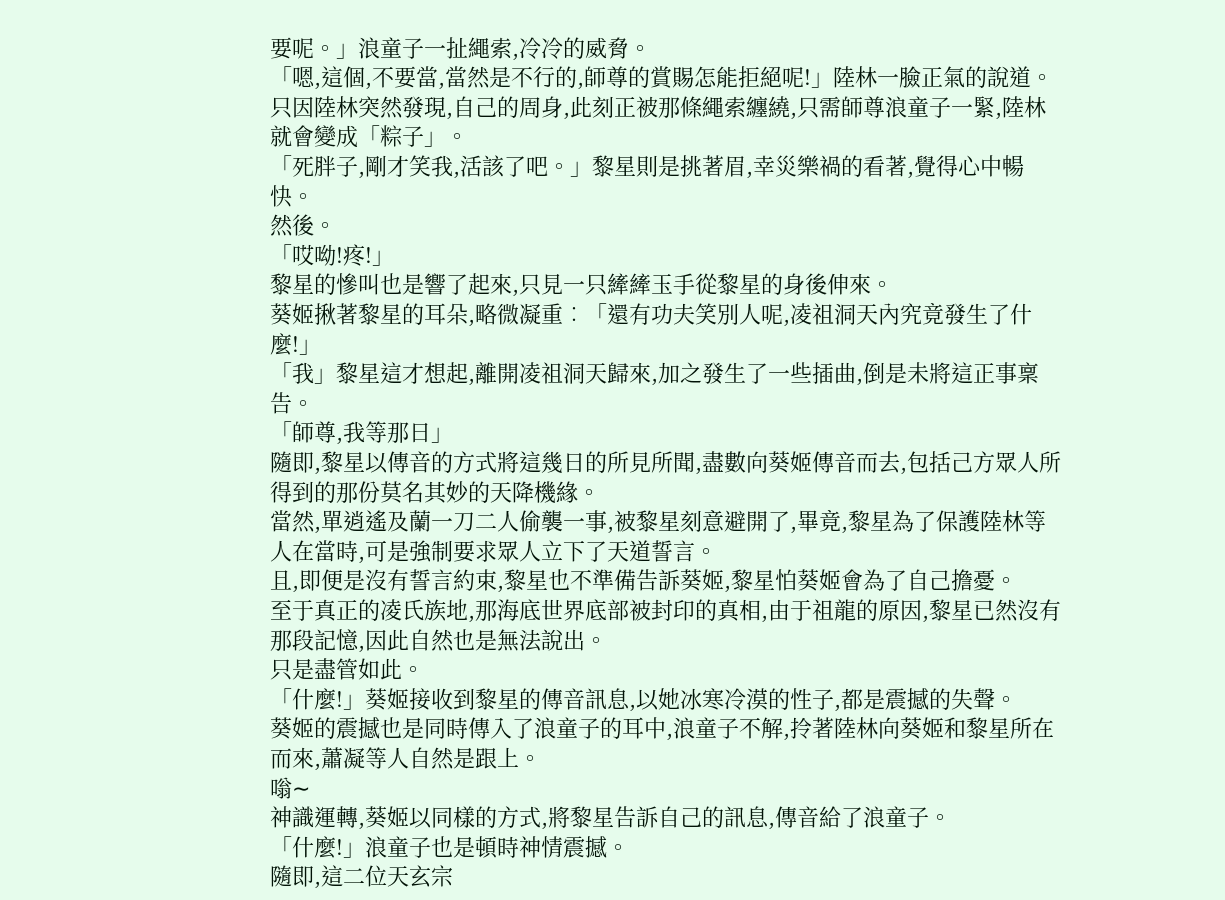要呢。」浪童子一扯繩索,冷冷的威脅。
「嗯,這個,不要當,當然是不行的,師尊的賞賜怎能拒絕呢!」陸林一臉正氣的說道。
只因陸林突然發現,自己的周身,此刻正被那條繩索纏繞,只需師尊浪童子一緊,陸林就會變成「粽子」。
「死胖子,剛才笑我,活該了吧。」黎星則是挑著眉,幸災樂禍的看著,覺得心中暢快。
然後。
「哎呦!疼!」
黎星的慘叫也是響了起來,只見一只縴縴玉手從黎星的身後伸來。
葵姬揪著黎星的耳朵,略微凝重︰「還有功夫笑別人呢,凌祖洞天內究竟發生了什麼!」
「我」黎星這才想起,離開凌祖洞天歸來,加之發生了一些插曲,倒是未將這正事稟告。
「師尊,我等那日」
隨即,黎星以傳音的方式將這幾日的所見所聞,盡數向葵姬傳音而去,包括己方眾人所得到的那份莫名其妙的天降機緣。
當然,單逍遙及蘭一刀二人偷襲一事,被黎星刻意避開了,畢竟,黎星為了保護陸林等人在當時,可是強制要求眾人立下了天道誓言。
且,即便是沒有誓言約束,黎星也不準備告訴葵姬,黎星怕葵姬會為了自己擔憂。
至于真正的凌氏族地,那海底世界底部被封印的真相,由于祖龍的原因,黎星已然沒有那段記憶,因此自然也是無法說出。
只是盡管如此。
「什麼!」葵姬接收到黎星的傳音訊息,以她冰寒冷漠的性子,都是震撼的失聲。
葵姬的震撼也是同時傳入了浪童子的耳中,浪童子不解,拎著陸林向葵姬和黎星所在而來,蕭凝等人自然是跟上。
嗡∼
神識運轉,葵姬以同樣的方式,將黎星告訴自己的訊息,傳音給了浪童子。
「什麼!」浪童子也是頓時神情震撼。
隨即,這二位天玄宗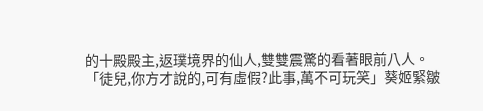的十殿殿主,返璞境界的仙人,雙雙震驚的看著眼前八人。
「徒兒,你方才說的,可有虛假?此事,萬不可玩笑」葵姬緊皺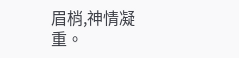眉梢,神情凝重。